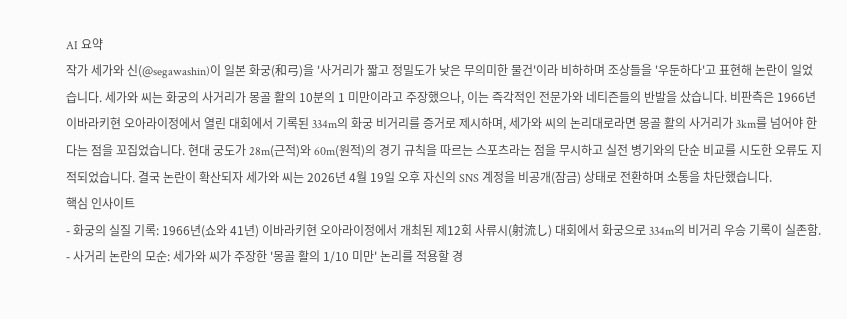AI 요약
작가 세가와 신(@segawashin)이 일본 화궁(和弓)을 '사거리가 짧고 정밀도가 낮은 무의미한 물건'이라 비하하며 조상들을 '우둔하다'고 표현해 논란이 일었습니다. 세가와 씨는 화궁의 사거리가 몽골 활의 10분의 1 미만이라고 주장했으나, 이는 즉각적인 전문가와 네티즌들의 반발을 샀습니다. 비판측은 1966년 이바라키현 오아라이정에서 열린 대회에서 기록된 334m의 화궁 비거리를 증거로 제시하며, 세가와 씨의 논리대로라면 몽골 활의 사거리가 3km를 넘어야 한다는 점을 꼬집었습니다. 현대 궁도가 28m(근적)와 60m(원적)의 경기 규칙을 따르는 스포츠라는 점을 무시하고 실전 병기와의 단순 비교를 시도한 오류도 지적되었습니다. 결국 논란이 확산되자 세가와 씨는 2026년 4월 19일 오후 자신의 SNS 계정을 비공개(잠금) 상태로 전환하며 소통을 차단했습니다.
핵심 인사이트
- 화궁의 실질 기록: 1966년(쇼와 41년) 이바라키현 오아라이정에서 개최된 제12회 사류시(射流し) 대회에서 화궁으로 334m의 비거리 우승 기록이 실존함.
- 사거리 논란의 모순: 세가와 씨가 주장한 '몽골 활의 1/10 미만' 논리를 적용할 경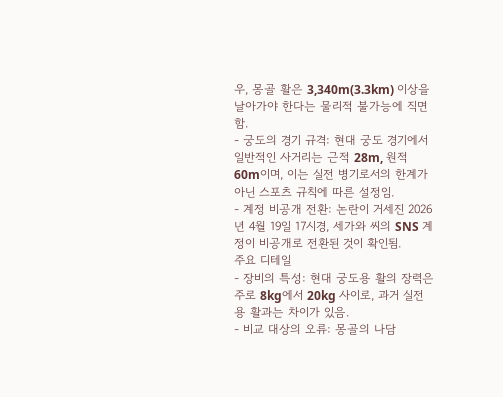우, 몽골 활은 3,340m(3.3km) 이상을 날아가야 한다는 물리적 불가능에 직면함.
- 궁도의 경기 규격: 현대 궁도 경기에서 일반적인 사거리는 근적 28m, 원적 60m이며, 이는 실전 병기로서의 한계가 아닌 스포츠 규칙에 따른 설정임.
- 계정 비공개 전환: 논란이 거세진 2026년 4월 19일 17시경, 세가와 씨의 SNS 계정이 비공개로 전환된 것이 확인됨.
주요 디테일
- 장비의 특성: 현대 궁도용 활의 장력은 주로 8kg에서 20kg 사이로, 과거 실전용 활과는 차이가 있음.
- 비교 대상의 오류: 몽골의 나담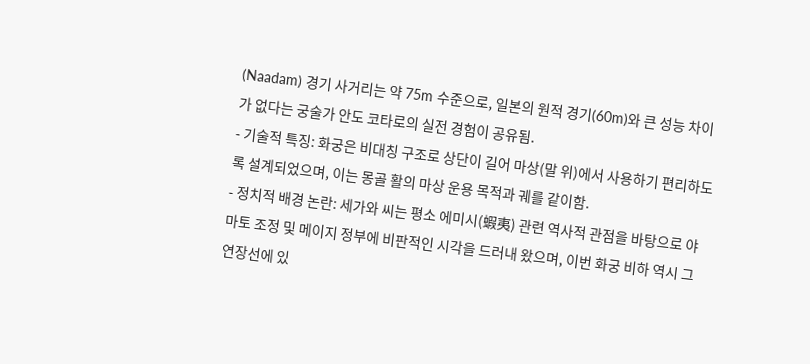(Naadam) 경기 사거리는 약 75m 수준으로, 일본의 원적 경기(60m)와 큰 성능 차이가 없다는 궁술가 안도 코타로의 실전 경험이 공유됨.
- 기술적 특징: 화궁은 비대칭 구조로 상단이 길어 마상(말 위)에서 사용하기 편리하도록 설계되었으며, 이는 몽골 활의 마상 운용 목적과 궤를 같이함.
- 정치적 배경 논란: 세가와 씨는 평소 에미시(蝦夷) 관련 역사적 관점을 바탕으로 야마토 조정 및 메이지 정부에 비판적인 시각을 드러내 왔으며, 이번 화궁 비하 역시 그 연장선에 있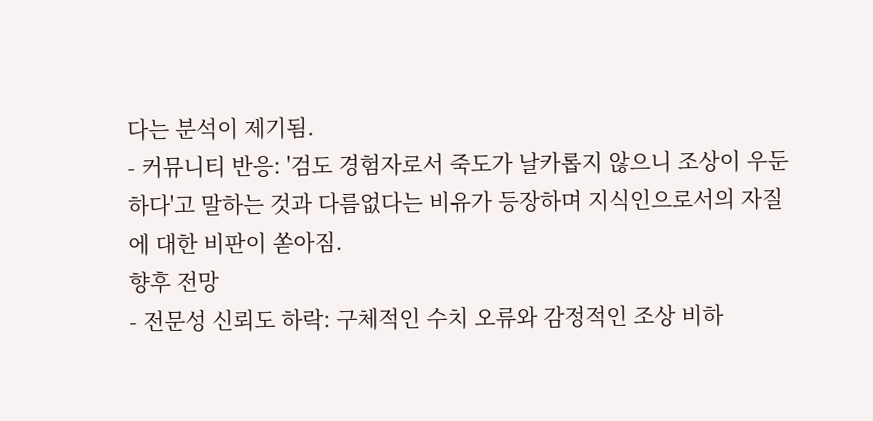다는 분석이 제기됨.
- 커뮤니티 반응: '검도 경험자로서 죽도가 날카롭지 않으니 조상이 우둔하다'고 말하는 것과 다름없다는 비유가 등장하며 지식인으로서의 자질에 대한 비판이 쏟아짐.
향후 전망
- 전문성 신뢰도 하락: 구체적인 수치 오류와 감정적인 조상 비하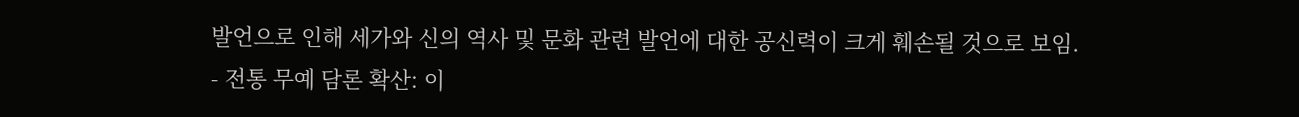발언으로 인해 세가와 신의 역사 및 문화 관련 발언에 대한 공신력이 크게 훼손될 것으로 보임.
- 전통 무예 담론 확산: 이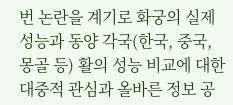번 논란을 계기로 화궁의 실제 성능과 동양 각국(한국, 중국, 몽골 등) 활의 성능 비교에 대한 대중적 관심과 올바른 정보 공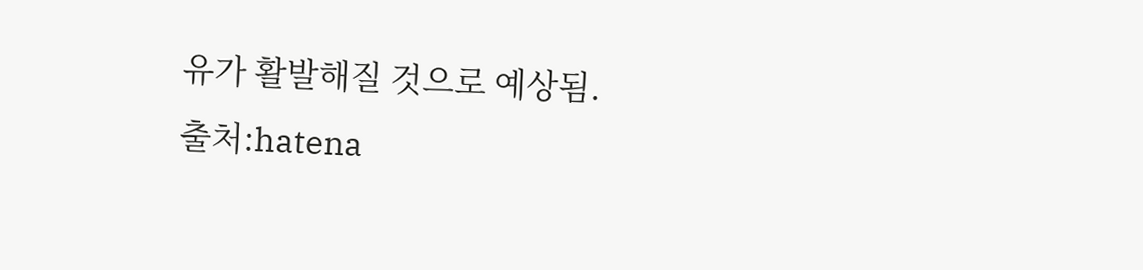유가 활발해질 것으로 예상됨.
출처:hatena